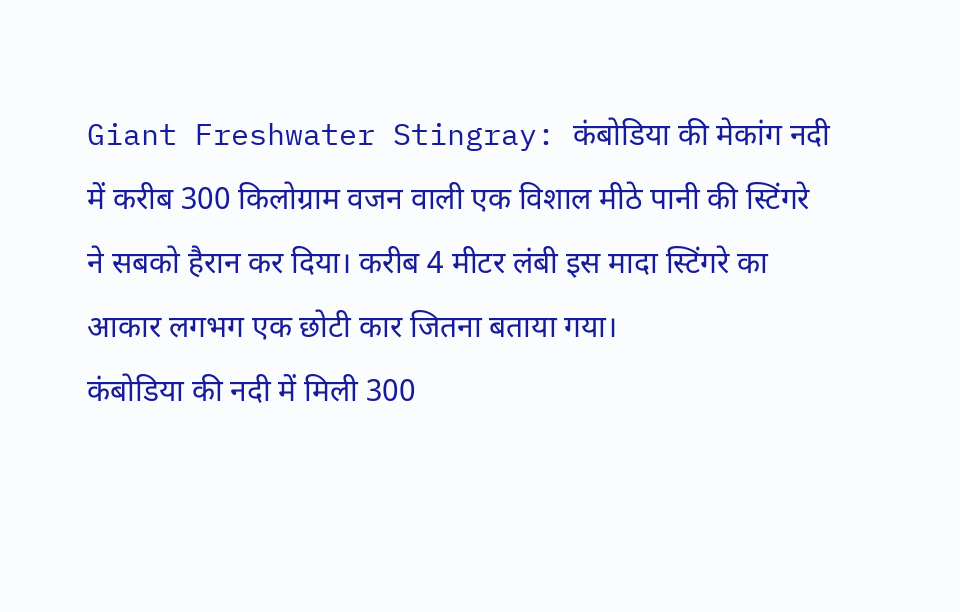Giant Freshwater Stingray: कंबोडिया की मेकांग नदी में करीब 300 किलोग्राम वजन वाली एक विशाल मीठे पानी की स्टिंगरे ने सबको हैरान कर दिया। करीब 4 मीटर लंबी इस मादा स्टिंगरे का आकार लगभग एक छोटी कार जितना बताया गया।
कंबोडिया की नदी में मिली 300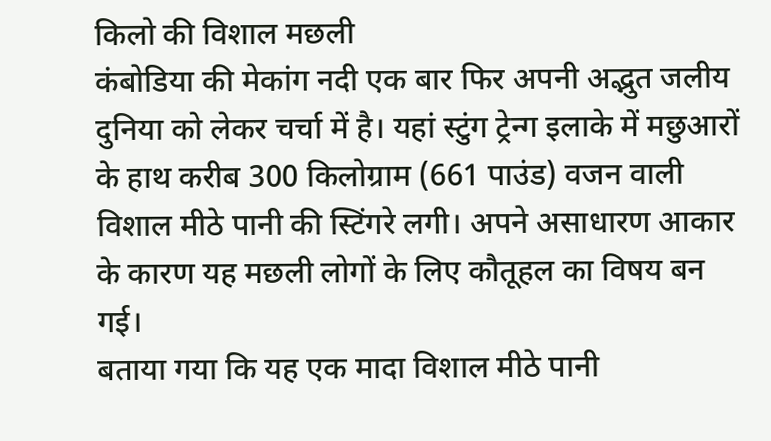किलो की विशाल मछली
कंबोडिया की मेकांग नदी एक बार फिर अपनी अद्भुत जलीय दुनिया को लेकर चर्चा में है। यहां स्टुंग ट्रेन्ग इलाके में मछुआरों के हाथ करीब 300 किलोग्राम (661 पाउंड) वजन वाली विशाल मीठे पानी की स्टिंगरे लगी। अपने असाधारण आकार के कारण यह मछली लोगों के लिए कौतूहल का विषय बन गई।
बताया गया कि यह एक मादा विशाल मीठे पानी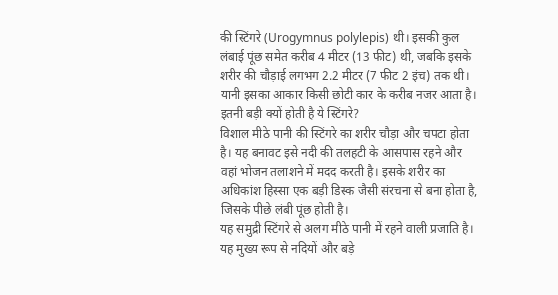की स्टिंगरे (Urogymnus polylepis) थी। इसकी कुल लंबाई पूंछ समेत करीब 4 मीटर (13 फीट) थी, जबकि इसके शरीर की चौड़ाई लगभग 2.2 मीटर (7 फीट 2 इंच) तक थी। यानी इसका आकार किसी छोटी कार के करीब नजर आता है।
इतनी बड़ी क्यों होती है ये स्टिंगरे?
विशाल मीठे पानी की स्टिंगरे का शरीर चौड़ा और चपटा होता है। यह बनावट इसे नदी की तलहटी के आसपास रहने और वहां भोजन तलाशने में मदद करती है। इसके शरीर का अधिकांश हिस्सा एक बड़ी डिस्क जैसी संरचना से बना होता है, जिसके पीछे लंबी पूंछ होती है।
यह समुद्री स्टिंगरे से अलग मीठे पानी में रहने वाली प्रजाति है। यह मुख्य रूप से नदियों और बड़े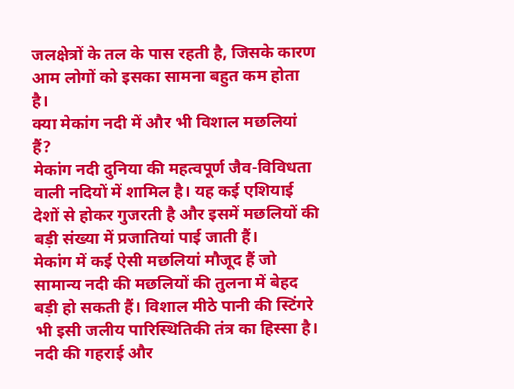जलक्षेत्रों के तल के पास रहती है, जिसके कारण आम लोगों को इसका सामना बहुत कम होता है।
क्या मेकांग नदी में और भी विशाल मछलियां हैं?
मेकांग नदी दुनिया की महत्वपूर्ण जैव-विविधता वाली नदियों में शामिल है। यह कई एशियाई देशों से होकर गुजरती है और इसमें मछलियों की बड़ी संख्या में प्रजातियां पाई जाती हैं।
मेकांग में कई ऐसी मछलियां मौजूद हैं जो सामान्य नदी की मछलियों की तुलना में बेहद बड़ी हो सकती हैं। विशाल मीठे पानी की स्टिंगरे भी इसी जलीय पारिस्थितिकी तंत्र का हिस्सा है।
नदी की गहराई और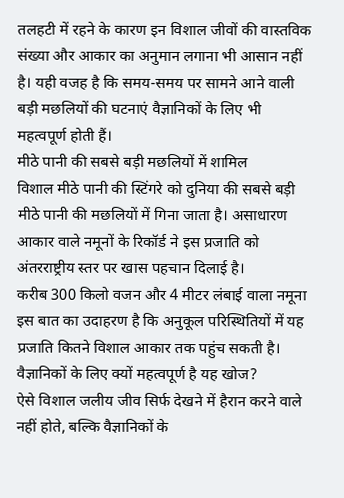तलहटी में रहने के कारण इन विशाल जीवों की वास्तविक संख्या और आकार का अनुमान लगाना भी आसान नहीं है। यही वजह है कि समय-समय पर सामने आने वाली बड़ी मछलियों की घटनाएं वैज्ञानिकों के लिए भी महत्वपूर्ण होती हैं।
मीठे पानी की सबसे बड़ी मछलियों में शामिल
विशाल मीठे पानी की स्टिंगरे को दुनिया की सबसे बड़ी मीठे पानी की मछलियों में गिना जाता है। असाधारण आकार वाले नमूनों के रिकॉर्ड ने इस प्रजाति को अंतरराष्ट्रीय स्तर पर खास पहचान दिलाई है।
करीब 300 किलो वजन और 4 मीटर लंबाई वाला नमूना इस बात का उदाहरण है कि अनुकूल परिस्थितियों में यह प्रजाति कितने विशाल आकार तक पहुंच सकती है।
वैज्ञानिकों के लिए क्यों महत्वपूर्ण है यह खोज?
ऐसे विशाल जलीय जीव सिर्फ देखने में हैरान करने वाले नहीं होते, बल्कि वैज्ञानिकों के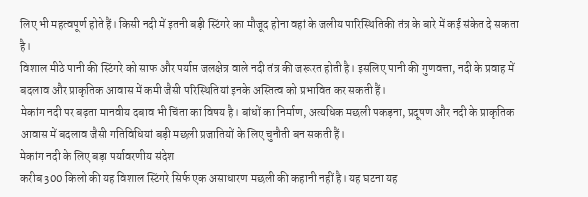लिए भी महत्वपूर्ण होते हैं। किसी नदी में इतनी बड़ी स्टिंगरे का मौजूद होना वहां के जलीय पारिस्थितिकी तंत्र के बारे में कई संकेत दे सकता है।
विशाल मीठे पानी की स्टिंगरे को साफ और पर्याप्त जलक्षेत्र वाले नदी तंत्र की जरूरत होती है। इसलिए पानी की गुणवत्ता, नदी के प्रवाह में बदलाव और प्राकृतिक आवास में कमी जैसी परिस्थितियां इनके अस्तित्व को प्रभावित कर सकती हैं।
मेकांग नदी पर बढ़ता मानवीय दबाव भी चिंता का विषय है। बांधों का निर्माण, अत्यधिक मछली पकड़ना, प्रदूषण और नदी के प्राकृतिक आवास में बदलाव जैसी गतिविधियां बड़ी मछली प्रजातियों के लिए चुनौती बन सकती हैं।
मेकांग नदी के लिए बड़ा पर्यावरणीय संदेश
करीब 300 किलो की यह विशाल स्टिंगरे सिर्फ एक असाधारण मछली की कहानी नहीं है। यह घटना यह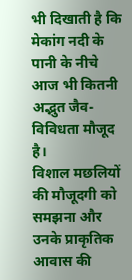भी दिखाती है कि मेकांग नदी के पानी के नीचे आज भी कितनी अद्भुत जैव-विविधता मौजूद है।
विशाल मछलियों की मौजूदगी को समझना और उनके प्राकृतिक आवास की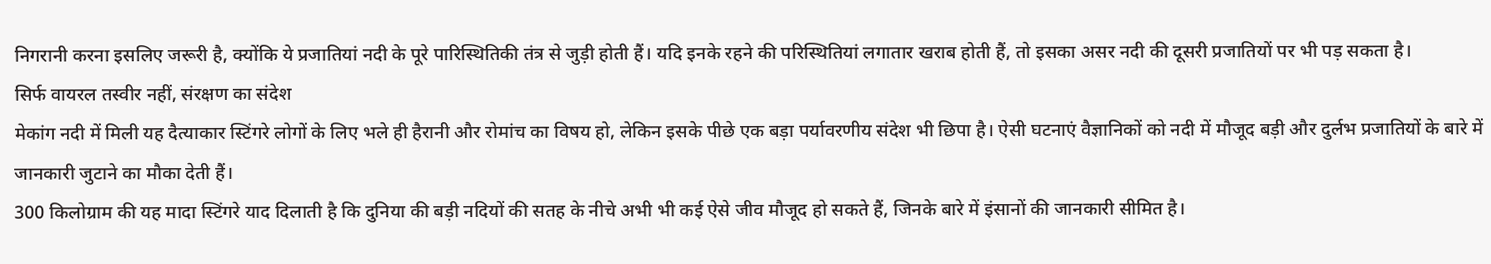निगरानी करना इसलिए जरूरी है, क्योंकि ये प्रजातियां नदी के पूरे पारिस्थितिकी तंत्र से जुड़ी होती हैं। यदि इनके रहने की परिस्थितियां लगातार खराब होती हैं, तो इसका असर नदी की दूसरी प्रजातियों पर भी पड़ सकता है।
सिर्फ वायरल तस्वीर नहीं, संरक्षण का संदेश
मेकांग नदी में मिली यह दैत्याकार स्टिंगरे लोगों के लिए भले ही हैरानी और रोमांच का विषय हो, लेकिन इसके पीछे एक बड़ा पर्यावरणीय संदेश भी छिपा है। ऐसी घटनाएं वैज्ञानिकों को नदी में मौजूद बड़ी और दुर्लभ प्रजातियों के बारे में जानकारी जुटाने का मौका देती हैं।
300 किलोग्राम की यह मादा स्टिंगरे याद दिलाती है कि दुनिया की बड़ी नदियों की सतह के नीचे अभी भी कई ऐसे जीव मौजूद हो सकते हैं, जिनके बारे में इंसानों की जानकारी सीमित है।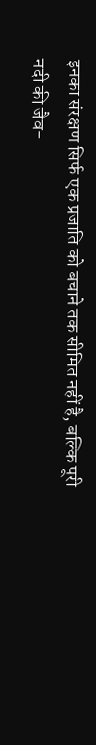इनका संरक्षण सिर्फ एक प्रजाति को बचाने तक सीमित नहीं है, बल्कि पूरी नदी की जैव-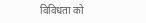विविधता को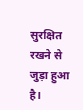सुरक्षित रखने से जुड़ा हुआ है।